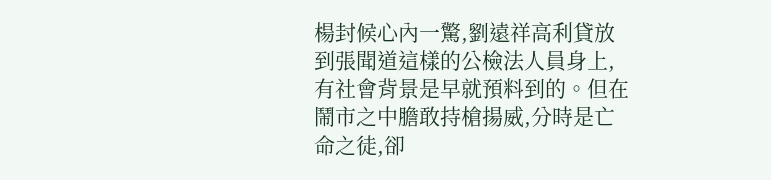楊封候心內一驚,劉遠祥高利貸放到張聞道這樣的公檢法人員身上,有社會背景是早就預料到的。但在鬧市之中膽敢持槍揚威,分時是亡命之徒,卻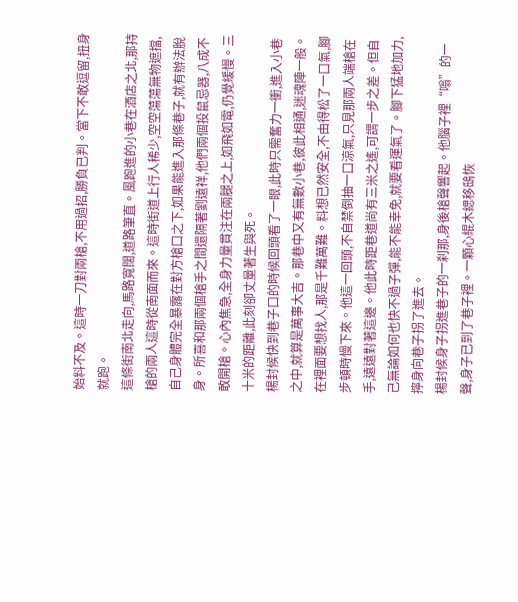始料不及。這時一刀對兩槍,不用過招,勝負已判。當下不敢逗留,扭身就跑。
這條街南北走向,馬路寬闊,道路筆直。風跑進的小巷在酒店之北,那持槍的兩人這時從南面而來。這時街道上行人稀少,空空蕩蕩無物遮擋,自己身體完全暴露在對方槍口之下,如果能進入那條巷子,就有辦法脫身。所喜和那兩個槍手之間還隔著劉遠祥,他們兩個投鼠忌器,八成不敢開槍。心內焦急,全身力量貫注在兩腿之上,如飛如電,仍覺緩慢。三十米的距離,此刻卻丈量著生與死。
楊封候快到巷子口的時候回頭看了一眼,此時只需奮力一衝,進入小巷之中,就算是萬事大吉。那巷中又有無數小巷,彼此相通,迷魂陣一般。在裡面要想找人,那是千難萬難。料想已然安全,不由得松了一口氣,腳步頓時慢下來。他這一回頭,不自禁倒抽一口涼氣,只見那兩人端槍在手,遠遠對著這邊。他此時距巷道尚有三米之遙,可謂一步之差。但自己無論如何也快不過子彈,能不能幸免,就要看運氣了。腳下猛地加力,擰身向巷子拐了進去。
楊封候身子拐進巷子的一刹那,身後槍聲響起。他腦子裡“嗡”的一聲,身子已到了巷子裡。一顆心緄木緦移鴟恢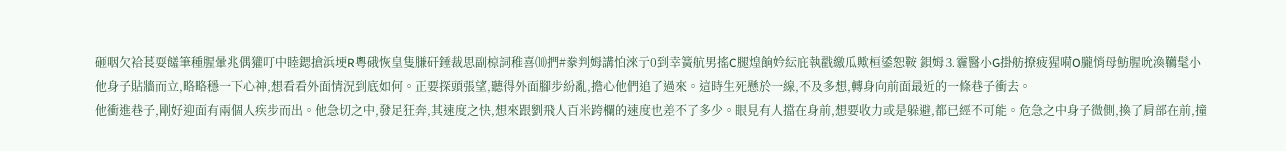砸咽欠袷萇耍饈筆種腥暈兆偶獾叮中睦鍶搶浜埂R粵硪恢皇隻膁矸錘裁思副椋詞稚喜⑽捫#豢判姆講怕淶亍0到幸簧航男搖C腿煌餉妗紜庇執戳繳瓜歟桓鋈恕鞍 鋇姆⒊霾醫小G掛舫撩疲猩嗬O朧悄母魴腥吮渙韉髦小
他身子貼牆而立,略略穩一下心神,想看看外面情況到底如何。正要探頭張望,聽得外面腳步紛亂,擔心他們追了過來。這時生死懸於一線,不及多想,轉身向前面最近的一條巷子衝去。
他衝進巷子,剛好迎面有兩個人疾步而出。他急切之中,發足狂奔,其速度之快,想來跟劉飛人百米跨欄的速度也差不了多少。眼見有人擋在身前,想要收力或是躲避,都已經不可能。危急之中身子微側,換了肩部在前,撞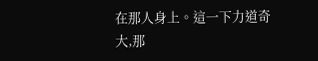在那人身上。這一下力道奇大,那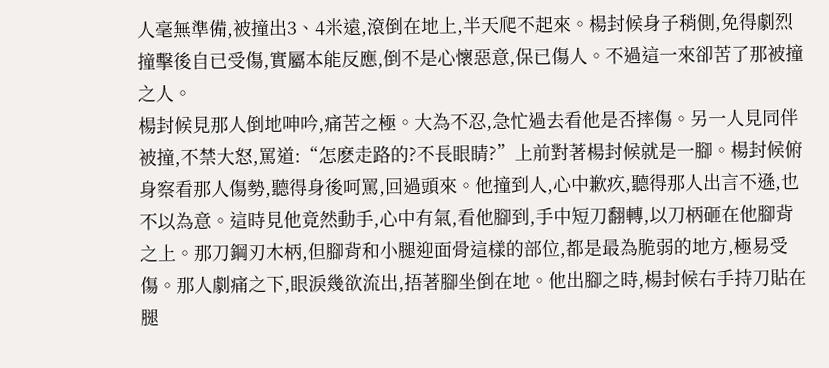人毫無準備,被撞出3、4米遠,滾倒在地上,半天爬不起來。楊封候身子稍側,免得劇烈撞擊後自已受傷,實屬本能反應,倒不是心懷惡意,保已傷人。不過這一來卻苦了那被撞之人。
楊封候見那人倒地呻吟,痛苦之極。大為不忍,急忙過去看他是否摔傷。另一人見同伴被撞,不禁大怒,罵道:“怎麽走路的?不長眼睛?”上前對著楊封候就是一腳。楊封候俯身察看那人傷勢,聽得身後呵罵,回過頭來。他撞到人,心中歉疚,聽得那人出言不遜,也不以為意。這時見他竟然動手,心中有氣,看他腳到,手中短刀翻轉,以刀柄砸在他腳背之上。那刀鋼刃木柄,但腳背和小腿迎面骨這樣的部位,都是最為脆弱的地方,極易受傷。那人劇痛之下,眼淚幾欲流出,捂著腳坐倒在地。他出腳之時,楊封候右手持刀貼在腿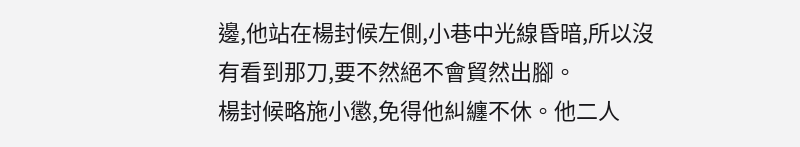邊,他站在楊封候左側,小巷中光線昏暗,所以沒有看到那刀,要不然絕不會貿然出腳。
楊封候略施小懲,免得他糾纏不休。他二人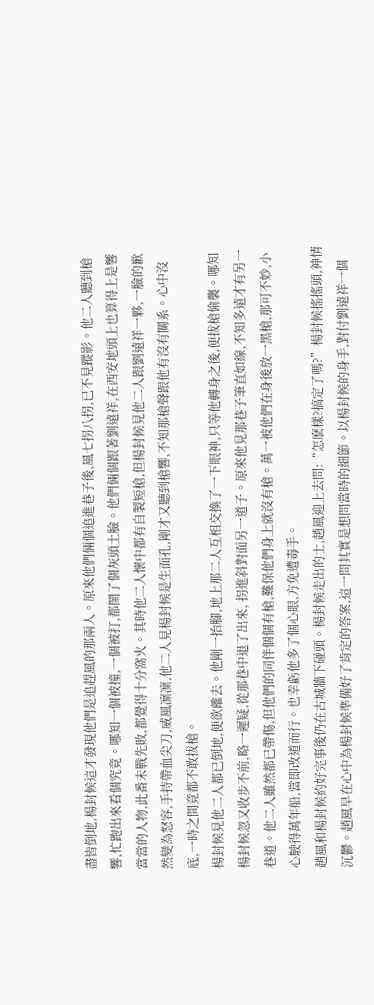盡皆倒地,楊封候這才發現他們是追趕風的那兩人。原來他們倆個追進巷子後,風七拐八拐,已不見蹤影。他二人聽到槍響,忙跑出來看個究竟。哪知一個被撞,一個被打,都鬧了個灰頭土臉。他們倆個跟著劉遠祥,在西安地頭上也算得上是響當當的人物,此番未戰先敗,都覺得十分窩火。其時他二人懷中都有自製短槍,但楊封候見他二人跟劉遠祥一夥,一臉的歉然變為怒容,手持帶血尖刀,威風凜凜,他二人見楊封候是生面孔,剛才又聽到槍響,不知那槍聲跟他有沒有關系。心中沒底,一時之間竟都不敢拔槍。
楊封候見他二人都已倒地,便欲離去。他剛一抬腳,地上那二人互相交換了一下眼神,只等他轉身之後,便拔槍偷襲。哪知楊封候忽又收步不前,略一遲疑,從那巷中退了出來, 拐進斜對面另一道子。原來他見那巷子筆直如線,不知多遠才有另一巷道。他二人雖然都已帶傷,但他們的同伴個個有槍,難保他們身上就沒有槍。萬一被他們在身後放一黑槍,那可不妙,小心駛得萬年船,當即改道而行。也幸虧他多了個心眼,方免遭毒手。
趙風和楊封候約好完事後仍在古城牆下碰頭。楊封候走出的士,趙風迎上去問:“怎麽樣?搞定了嗎?”楊封候搖搖頭,神情沉鬱。趙風早在心中為楊封候準備好了肯定的答案,這一問其實是想問當時的細節。以楊封候的身手,對付劉遠祥一個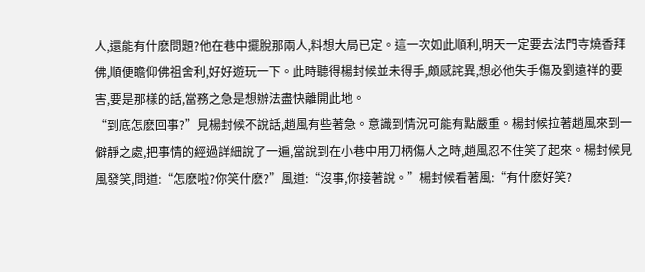人,還能有什麽問題?他在巷中擺脫那兩人,料想大局已定。這一次如此順利,明天一定要去法門寺燒香拜佛,順便瞻仰佛祖舍利,好好遊玩一下。此時聽得楊封候並未得手,頗感詫異,想必他失手傷及劉遠祥的要害,要是那樣的話,當務之急是想辦法盡快離開此地。
“到底怎麽回事?”見楊封候不說話,趙風有些著急。意識到情況可能有點嚴重。楊封候拉著趙風來到一僻靜之處,把事情的經過詳細說了一遍,當說到在小巷中用刀柄傷人之時,趙風忍不住笑了起來。楊封候見風發笑,問道:“怎麽啦?你笑什麽?”風道:“沒事,你接著說。”楊封候看著風:“有什麽好笑?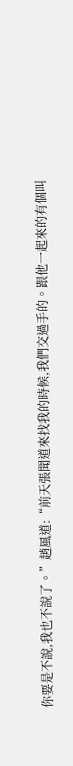你要是不說,我也不說了。”趙風道:“前天張聞道來找我的時候,我們交過手的。跟他一起來的有個叫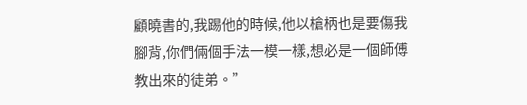顧曉書的,我踢他的時候,他以槍柄也是要傷我腳背,你們倆個手法一模一樣,想必是一個師傅教出來的徒弟。”